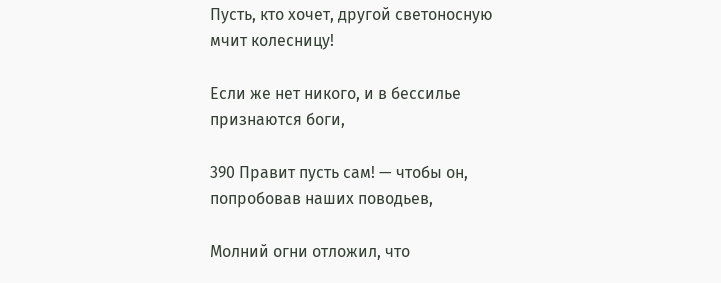Пусть, кто хочет, другой светоносную мчит колесницу!

Если же нет никого, и в бессилье признаются боги,

390 Правит пусть сам! — чтобы он, попробовав наших поводьев,

Молний огни отложил, что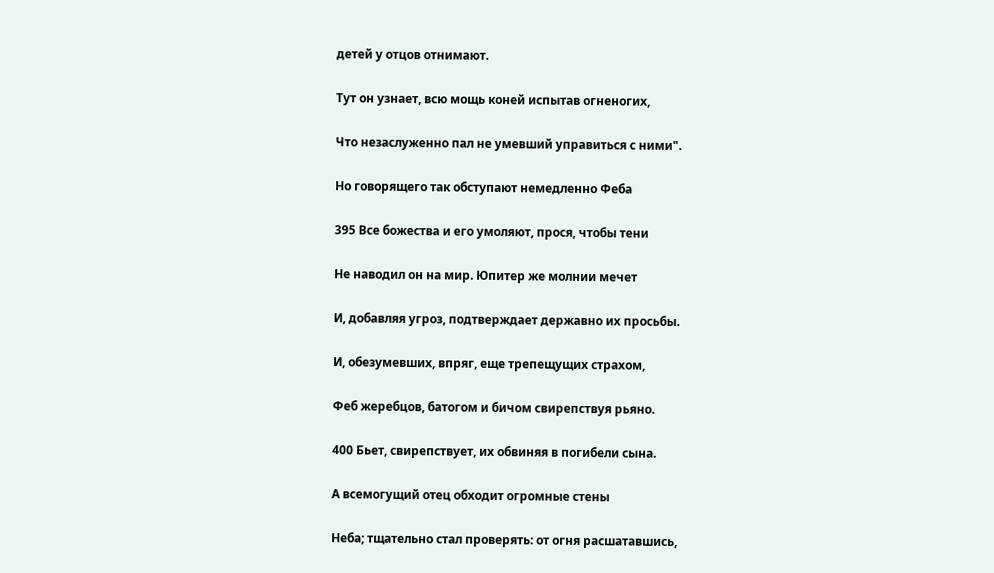детей у отцов отнимают.

Тут он узнает, всю мощь коней испытав огненогих,

Что незаслуженно пал не умевший управиться с ними".

Но говорящего так обступают немедленно Феба

395 Все божества и его умоляют, прося, чтобы тени

Не наводил он на мир. Юпитер же молнии мечет

И, добавляя угроз, подтверждает державно их просьбы.

И, обезумевших, впряг, еще трепещущих страхом,

Феб жеребцов, батогом и бичом свирепствуя рьяно.

400 Бьет, свирепствует, их обвиняя в погибели сына.

А всемогущий отец обходит огромные стены

Неба; тщательно стал проверять: от огня расшатавшись,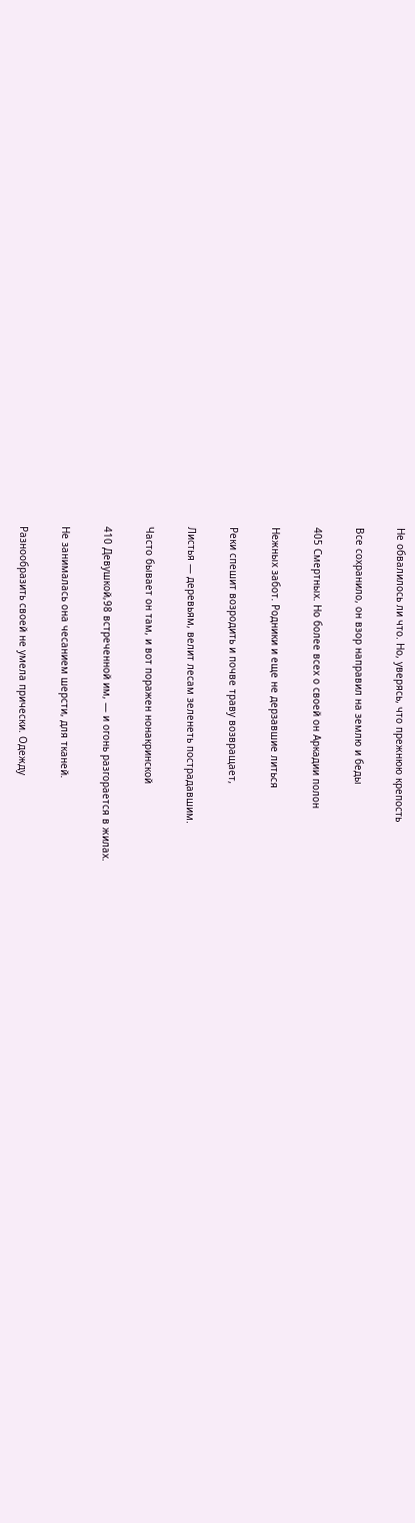Не обвалилось ли что. Но, уверясь, что прежнюю крепость

Все сохранило, он взор направил на землю и беды

405 Смертных. Но более всех о своей он Аркадии полон

Нежных забот. Родники и еще не дерзавшие литься

Реки спешит возродить и почве траву возвращает,

Листья — деревьям, велит лесам зеленеть пострадавшим.

Часто бывает он там, и вот поражен нонакринской

410 Девушкой,98 встреченной им, — и огонь разгорается в жилах.

Не занималась она чесанием шерсти, для тканей.

Разнообразить своей не умела прически. Одежду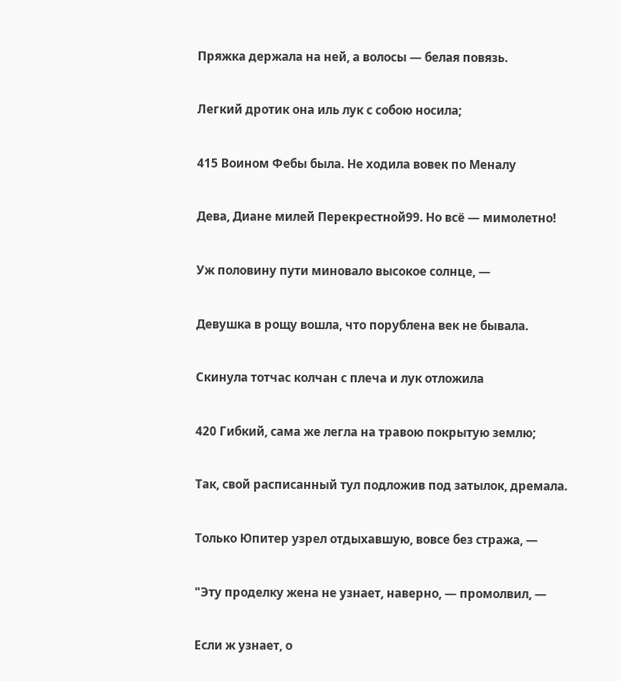Пряжка держала на ней, а волосы — белая повязь.

Легкий дротик она иль лук с собою носила;

415 Воином Фебы была. Не ходила вовек по Меналу

Дева, Диане милей Перекрестной99. Но всё — мимолетно!

Уж половину пути миновало высокое солнце, —

Девушка в рощу вошла, что порублена век не бывала.

Скинула тотчас колчан с плеча и лук отложила

420 Гибкий, сама же легла на травою покрытую землю;

Так, свой расписанный тул подложив под затылок, дремала.

Только Юпитер узрел отдыхавшую, вовсе без стража, —

"Эту проделку жена не узнает, наверно, — промолвил, —

Если ж узнает, о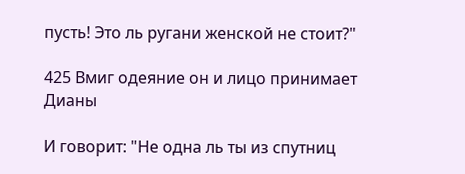пусть! Это ль ругани женской не стоит?"

425 Вмиг одеяние он и лицо принимает Дианы

И говорит: "Не одна ль ты из спутниц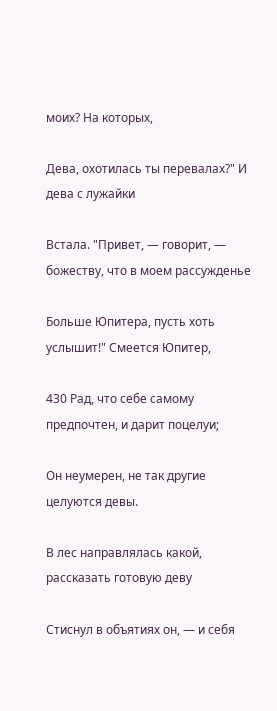моих? На которых,

Дева, охотилась ты перевалах?" И дева с лужайки

Встала. "Привет, — говорит, — божеству, что в моем рассужденье

Больше Юпитера, пусть хоть услышит!" Смеется Юпитер,

430 Рад, что себе самому предпочтен, и дарит поцелуи;

Он неумерен, не так другие целуются девы.

В лес направлялась какой, рассказать готовую деву

Стиснул в объятиях он, — и себя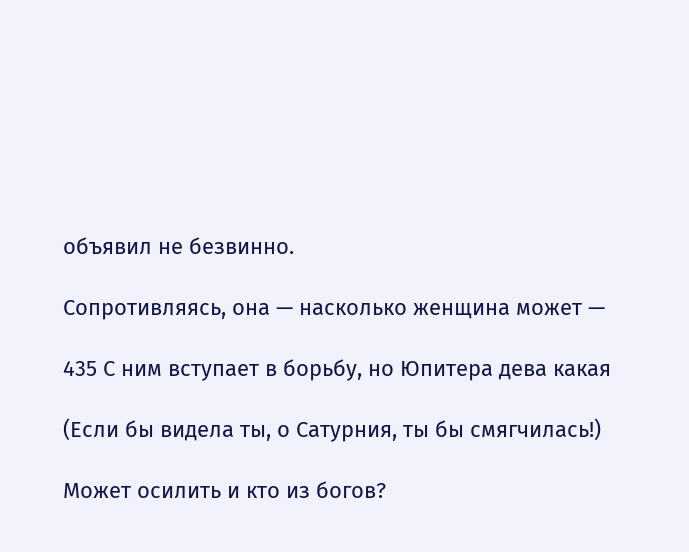объявил не безвинно.

Сопротивляясь, она — насколько женщина может —

435 С ним вступает в борьбу, но Юпитера дева какая

(Если бы видела ты, о Сатурния, ты бы смягчилась!)

Может осилить и кто из богов?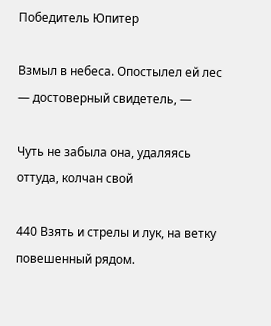Победитель Юпитер

Взмыл в небеса. Опостылел ей лес — достоверный свидетель, —

Чуть не забыла она, удаляясь оттуда, колчан свой

440 Взять и стрелы и лук, на ветку повешенный рядом.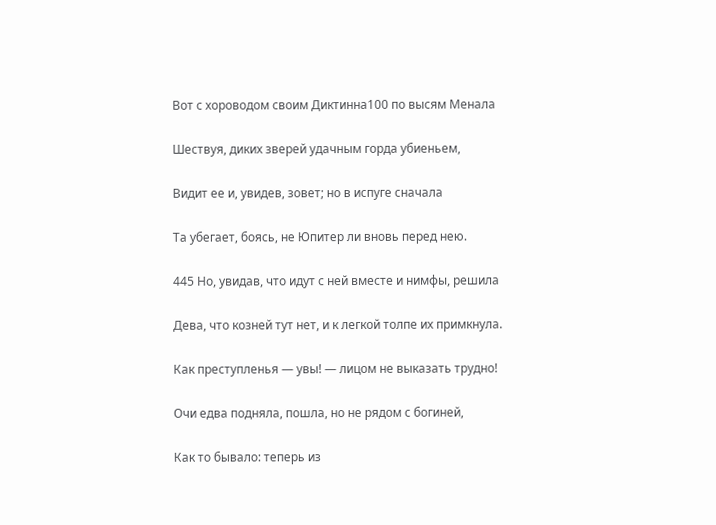Вот с хороводом своим Диктинна100 по высям Менала

Шествуя, диких зверей удачным горда убиеньем,

Видит ее и, увидев, зовет; но в испуге сначала

Та убегает, боясь, не Юпитер ли вновь перед нею.

445 Но, увидав, что идут с ней вместе и нимфы, решила

Дева, что козней тут нет, и к легкой толпе их примкнула.

Как преступленья — увы! — лицом не выказать трудно!

Очи едва подняла, пошла, но не рядом с богиней,

Как то бывало: теперь из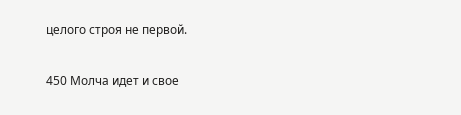целого строя не первой.

450 Молча идет и свое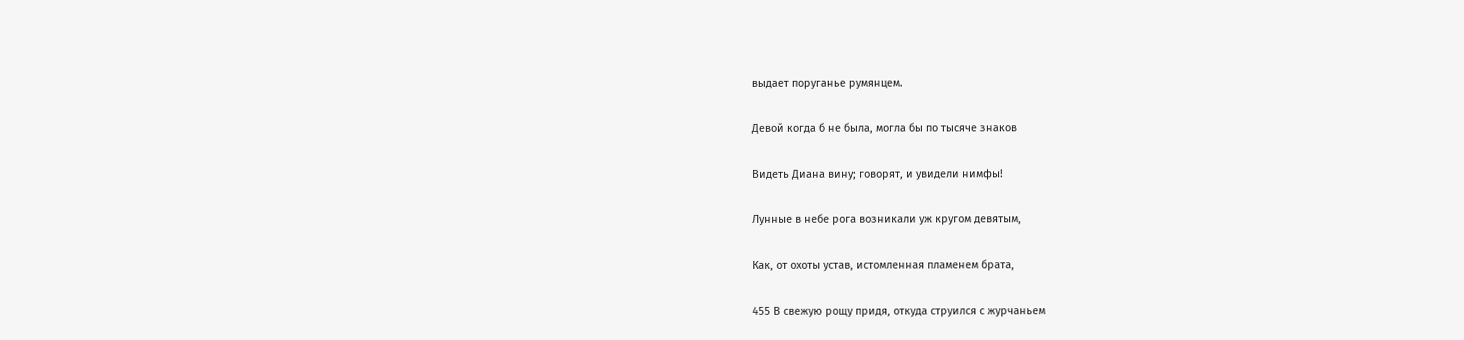выдает поруганье румянцем.

Девой когда б не была, могла бы по тысяче знаков

Видеть Диана вину; говорят, и увидели нимфы!

Лунные в небе рога возникали уж кругом девятым,

Как, от охоты устав, истомленная пламенем брата,

455 В свежую рощу придя, откуда струился с журчаньем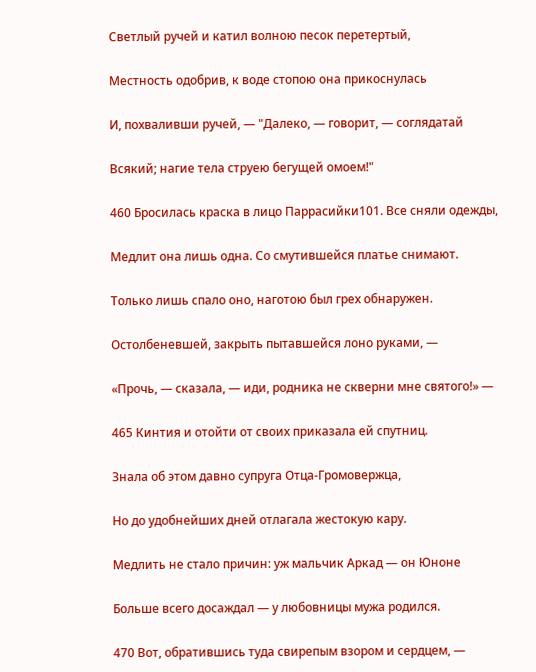Светлый ручей и катил волною песок перетертый,

Местность одобрив, к воде стопою она прикоснулась

И, похваливши ручей, — "Далеко, — говорит, — соглядатай

Всякий; нагие тела струею бегущей омоем!"

460 Бросилась краска в лицо Паррасийки101. Все сняли одежды,

Медлит она лишь одна. Со смутившейся платье снимают.

Только лишь спало оно, наготою был грех обнаружен.

Остолбеневшей, закрыть пытавшейся лоно руками, —

«Прочь, — сказала, — иди, родника не скверни мне святого!» —

465 Кинтия и отойти от своих приказала ей спутниц.

Знала об этом давно супруга Отца-Громовержца,

Но до удобнейших дней отлагала жестокую кару.

Медлить не стало причин: уж мальчик Аркад — он Юноне

Больше всего досаждал — у любовницы мужа родился.

470 Вот, обратившись туда свирепым взором и сердцем, —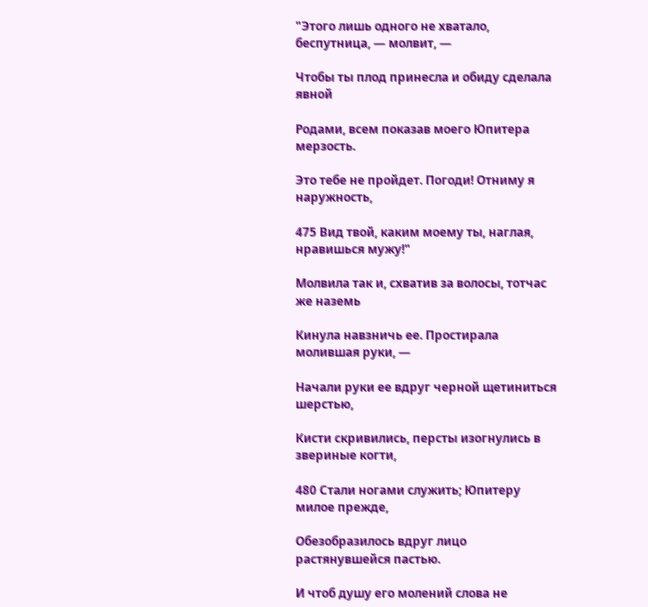"Этого лишь одного не хватало, беспутница, — молвит, —

Чтобы ты плод принесла и обиду сделала явной

Родами, всем показав моего Юпитера мерзость.

Это тебе не пройдет. Погоди! Отниму я наружность,

475 Вид твой, каким моему ты, наглая, нравишься мужу!"

Молвила так и, схватив за волосы, тотчас же наземь

Кинула навзничь ее. Простирала молившая руки, —

Начали руки ее вдруг черной щетиниться шерстью,

Кисти скривились, персты изогнулись в звериные когти,

480 Стали ногами служить; Юпитеру милое прежде,

Обезобразилось вдруг лицо растянувшейся пастью.

И чтоб душу его молений слова не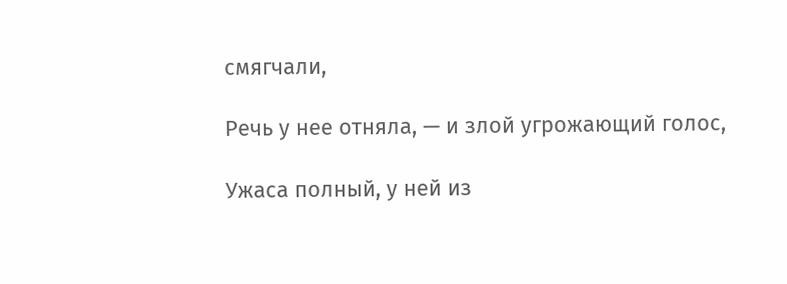смягчали,

Речь у нее отняла, — и злой угрожающий голос,

Ужаса полный, у ней из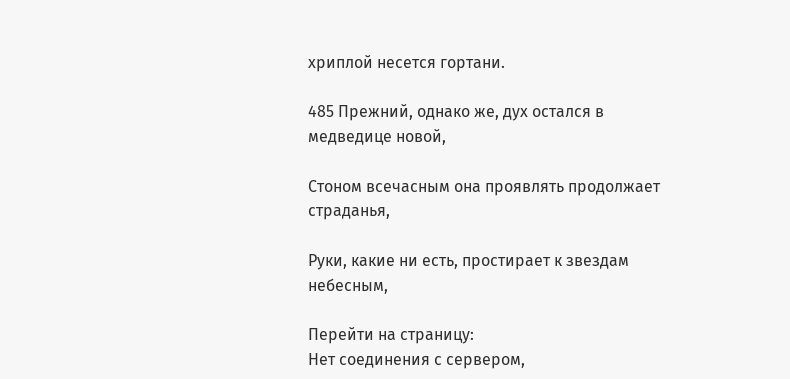хриплой несется гортани.

485 Прежний, однако же, дух остался в медведице новой,

Стоном всечасным она проявлять продолжает страданья,

Руки, какие ни есть, простирает к звездам небесным,

Перейти на страницу:
Нет соединения с сервером,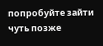попробуйте зайти чуть позже